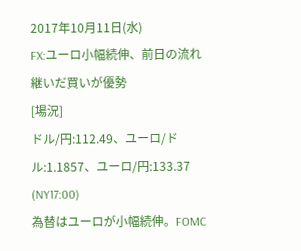2017年10月11日(水)
FX:ユーロ小幅続伸、前日の流れ継いだ買いが優勢
[場況]
ドル/円:112.49、ユーロ/ドル:1.1857、ユーロ/円:133.37 (NY17:00)
為替はユーロが小幅続伸。FOMC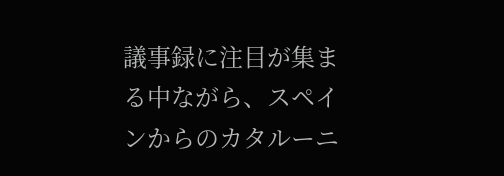議事録に注目が集まる中ながら、スペインからのカタルーニ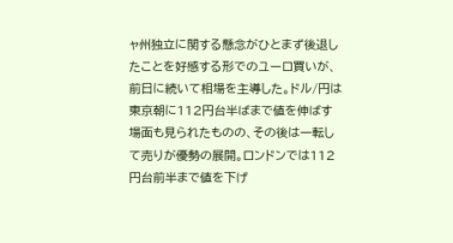ャ州独立に関する懸念がひとまず後退したことを好感する形でのユーロ買いが、前日に続いて相場を主導した。ドル/円は東京朝に112円台半ばまで値を伸ばす場面も見られたものの、その後は一転して売りが優勢の展開。ロンドンでは112円台前半まで値を下げ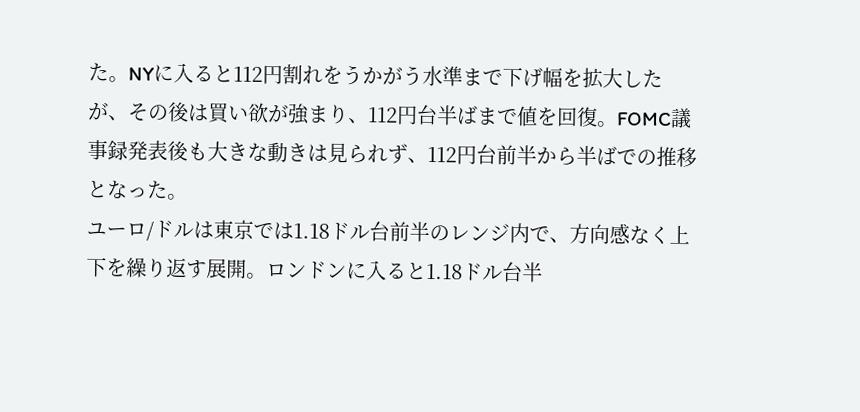た。NYに入ると112円割れをうかがう水準まで下げ幅を拡大したが、その後は買い欲が強まり、112円台半ばまで値を回復。FOMC議事録発表後も大きな動きは見られず、112円台前半から半ばでの推移となった。
ユーロ/ドルは東京では1.18ドル台前半のレンジ内で、方向感なく上下を繰り返す展開。ロンドンに入ると1.18ドル台半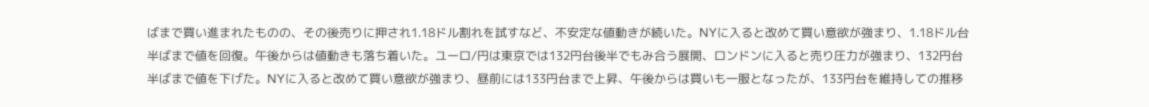ばまで買い進まれたものの、その後売りに押され1.18ドル割れを試すなど、不安定な値動きが続いた。NYに入ると改めて買い意欲が強まり、1.18ドル台半ばまで値を回復。午後からは値動きも落ち着いた。ユーロ/円は東京では132円台後半でもみ合う展開、ロンドンに入ると売り圧力が強まり、132円台半ばまで値を下げた。NYに入ると改めて買い意欲が強まり、昼前には133円台まで上昇、午後からは買いも一服となったが、133円台を維持しての推移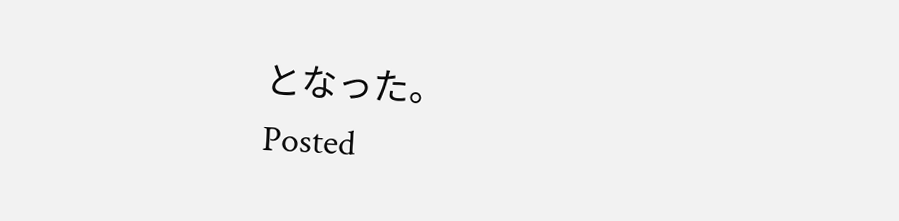となった。
Posted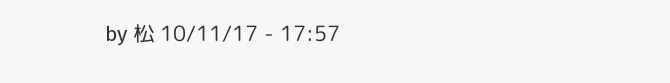by 松 10/11/17 - 17:57